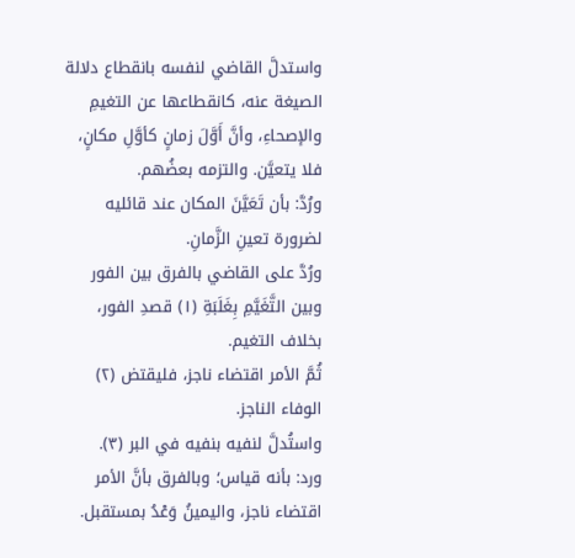واستدلَّ القاضي لنفسه بانقطاع دلالة الصيغة عنه، كانقطاعها عن التغيمِ والإصحاءِ، وأنَّ أَوَّلَ زمانٍ كأوَّلِ مكانٍ، فلا يتعيَّن. والتزمه بعضُهم.
ورُدَّ: بأن تَعَيَّنَ المكان عند قائليه لضرورة تعينِ الزَّمانِ.
ورُدَّ على القاضي بالفرق بين الفور وبين التَّغَيَّمِ بِغَلَبَةِ (١) قصدِ الفور، بخلاف التغيم.
ثُمَّ الأمر اقتضاء ناجز، فليقتض (٢) الوفاء الناجز.
واستُدلَّ لنفيه بنفيه في البر (٣).
ورد: بأنه قياس؛ وبالفرق بأنَّ الأمر اقتضاء ناجز، واليمينُ وَعْدُ بمستقبل.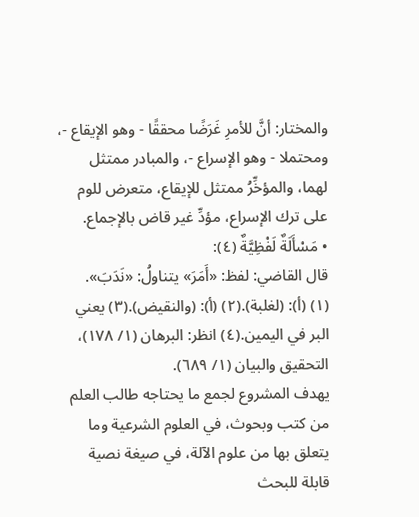والمختار: أنَّ للأمرِ غَرَضًا محققًا - وهو الإيقاع -، ومحتملا - وهو الإسراع -، والمبادر ممتثل لهما، والمؤخِّرُ ممتثل للإيقاع، متعرض للوم على ترك الإسراع، مؤدِّ غير قاض بالإجماع.
• مَسْأَلَةٌ لَفْظِيَّةٌ (٤):
قال القاضي: لفظ: «أَمَرَ» يتناولُ: «نَدَبَ».
(١) (أ): (لغلبة).(٢) (أ): (والنقيض).(٣) يعني البر في اليمين.(٤) انظر: البرهان (١/ ١٧٨)، التحقيق والبيان (١/ ٦٨٩).
يهدف المشروع لجمع ما يحتاجه طالب العلم من كتب وبحوث، في العلوم الشرعية وما يتعلق بها من علوم الآلة، في صيغة نصية قابلة للبحث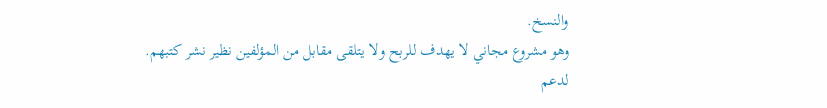والنسخ.
وهو مشروع مجاني لا يهدف للربح ولا يتلقى مقابل من المؤلفين نظير نشر كتبهم.
لدعم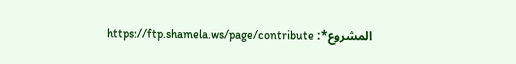المشروع*: https://ftp.shamela.ws/page/contribute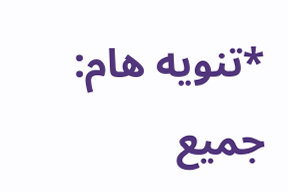*تنويه هام: جميع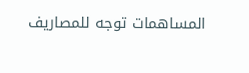المساهمات توجه للمصاريف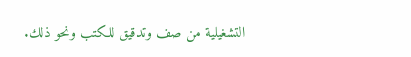التشغيلية من صف وتدقيق للكتب ونحو ذلك.